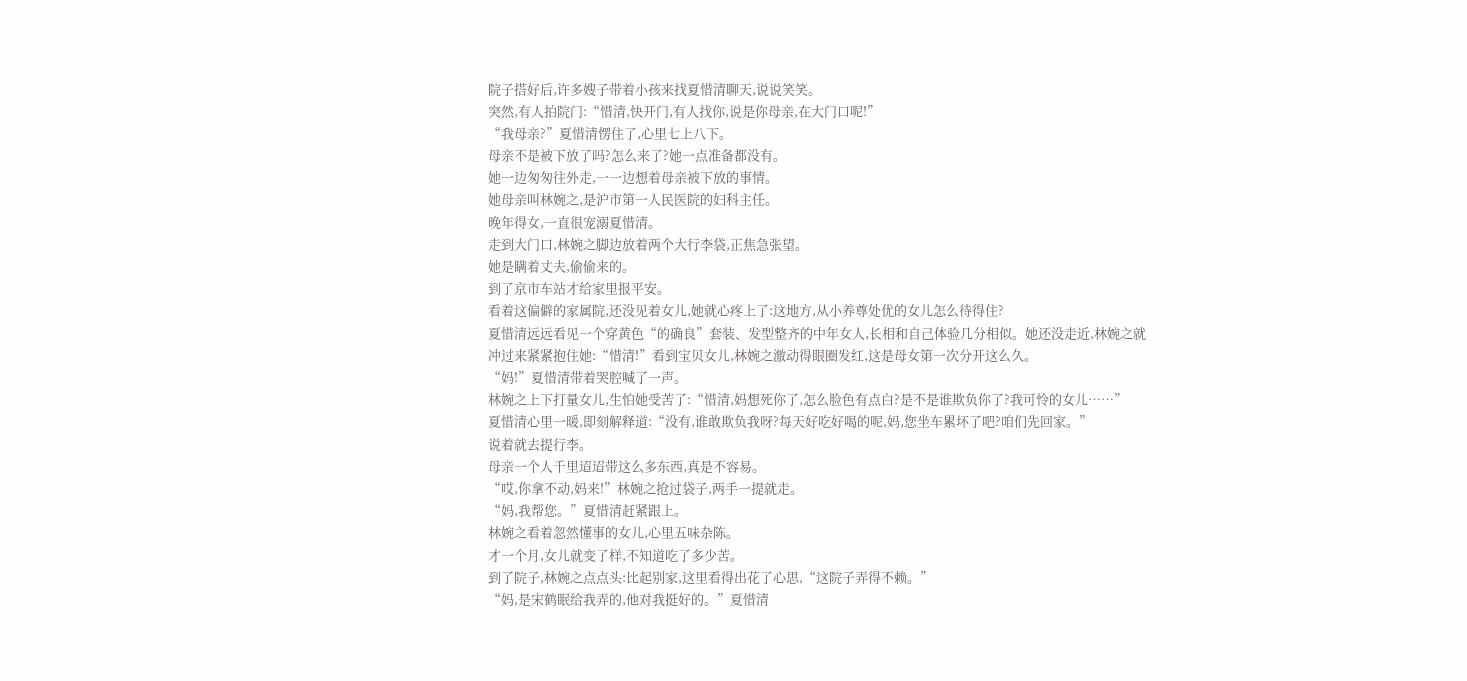院子搭好后,许多嫂子带着小孩来找夏惜清聊天,说说笑笑。
突然,有人拍院门:“惜清,快开门,有人找你,说是你母亲,在大门口呢!”
“我母亲?”夏惜清愣住了,心里七上八下。
母亲不是被下放了吗?怎么来了?她一点准备都没有。
她一边匆匆往外走,一一边想着母亲被下放的事情。
她母亲叫林婉之,是沪市第一人民医院的妇科主任。
晚年得女,一直很宠溺夏惜清。
走到大门口,林婉之脚边放着两个大行李袋,正焦急张望。
她是瞒着丈夫,偷偷来的。
到了京市车站才给家里报平安。
看着这偏僻的家属院,还没见着女儿,她就心疼上了:这地方,从小养尊处优的女儿怎么待得住?
夏惜清远远看见一个穿黄色“的确良”套装、发型整齐的中年女人,长相和自己体验几分相似。她还没走近,林婉之就冲过来紧紧抱住她:“惜清!”看到宝贝女儿,林婉之激动得眼圈发红,这是母女第一次分开这么久。
“妈!”夏惜清带着哭腔喊了一声。
林婉之上下打量女儿,生怕她受苦了:“惜清,妈想死你了,怎么脸色有点白?是不是谁欺负你了?我可怜的女儿……”
夏惜清心里一暖,即刻解释道:“没有,谁敢欺负我呀?每天好吃好喝的呢,妈,您坐车累坏了吧?咱们先回家。”
说着就去提行李。
母亲一个人千里迢迢带这么多东西,真是不容易。
“哎,你拿不动,妈来!”林婉之抢过袋子,两手一提就走。
“妈,我帮您。”夏惜清赶紧跟上。
林婉之看着忽然懂事的女儿,心里五味杂陈。
才一个月,女儿就变了样,不知道吃了多少苦。
到了院子,林婉之点点头:比起别家,这里看得出花了心思,“这院子弄得不赖。”
“妈,是宋鹤眠给我弄的,他对我挺好的。”夏惜清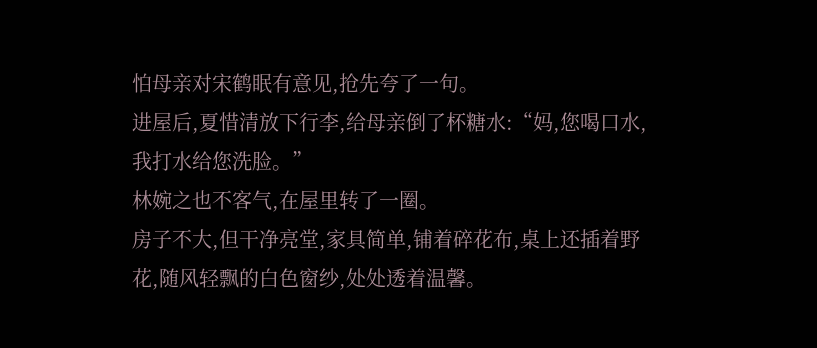怕母亲对宋鹤眠有意见,抢先夸了一句。
进屋后,夏惜清放下行李,给母亲倒了杯糖水:“妈,您喝口水,我打水给您洗脸。”
林婉之也不客气,在屋里转了一圈。
房子不大,但干净亮堂,家具简单,铺着碎花布,桌上还插着野花,随风轻飘的白色窗纱,处处透着温馨。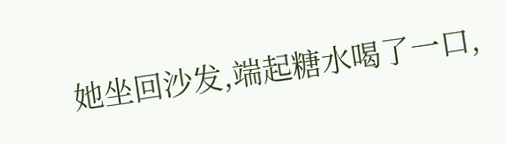她坐回沙发,端起糖水喝了一口,